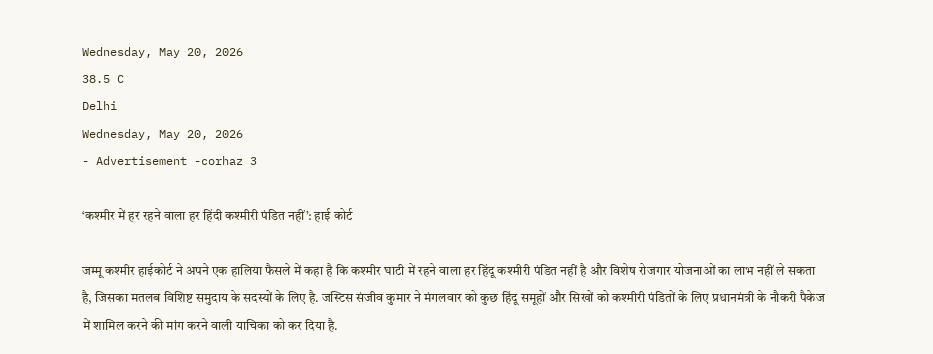Wednesday, May 20, 2026
38.5 C
Delhi
Wednesday, May 20, 2026
- Advertisement -corhaz 3

‘कश्मीर में हर रहने वाला हर हिंदी कश्मीरी पंडित नहीं’: हाई कोर्ट

जम्मू कश्मीर हाईकोर्ट ने अपने एक हालिया फैसले में कहा है कि कश्मीर घाटी में रहने वाला हर हिंदू कश्मीरी पंडित नहीं है और विशेष रोजगार योजनाओं का लाभ नहीं ले सकता है, जिसका मतलब विशिष्ट समुदाय के सदस्यों के लिए है. जस्टिस संजीव कुमार ने मंगलवार को कुछ हिंदू समूहों और सिखों को कश्मीरी पंडितों के लिए प्रधानमंत्री के नौकरी पैकेज में शामिल करने की मांग करने वाली याचिका को कर दिया है.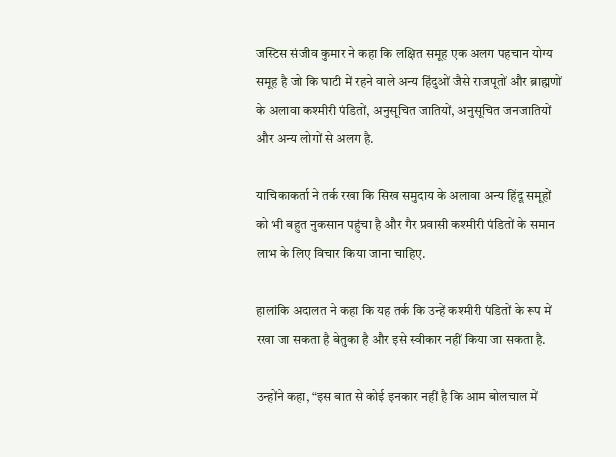जस्टिस संजीव कुमार ने कहा कि लक्षित समूह एक अलग पहचान योग्य समूह है जो कि घाटी में रहने वाले अन्य हिंदुओं जैसे राजपूतों और ब्राह्मणों के अलावा कश्मीरी पंडितों, अनुसूचित जातियों, अनुसूचित जनजातियों और अन्य लोगों से अलग है.

याचिकाकर्ता ने तर्क रखा कि सिख समुदाय के अलावा अन्य हिंदू समूहों को भी बहुत नुकसान पहुंचा है और गैर प्रवासी कश्मीरी पंडितों के समान लाभ के लिए विचार किया जाना चाहिए.

हालांकि अदालत ने कहा कि यह तर्क कि उन्हें कश्मीरी पंडितों के रूप में रखा जा सकता है बेतुका है और इसे स्वीकार नहीं किया जा सकता है.

उन्होंने कहा, “इस बात से कोई इनकार नहीं है कि आम बोलचाल में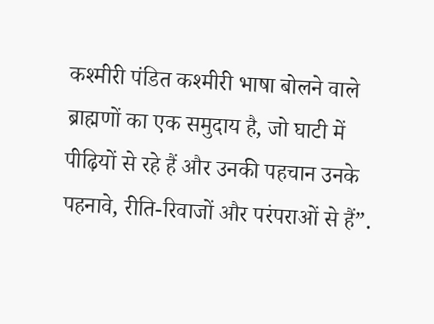कश्मीरी पंडित कश्मीरी भाषा बोलने वाले ब्राह्मणों का एक समुदाय है, जो घाटी में पीढ़ियों से रहे हैं और उनकी पहचान उनके पहनावे, रीति-रिवाजों और परंपराओं से हैं”.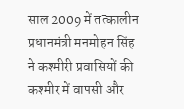साल 2009 में तत्कालीन प्रधानमंत्री मनमोहन सिंह ने कश्मीरी प्रवासियों की कश्मीर में वापसी और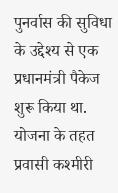पुनर्वास की सुविधा के उद्देश्य से एक प्रधानमंत्री पैकेज शुरू किया था. योजना के तहत प्रवासी कश्मीरी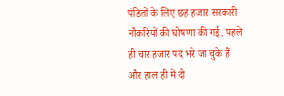पंडितों के लिए छह हजार सरकारी नौकरियों की घोषणा की गई. पहले ही चार हजार पद भरे जा चुके हैं और हाल ही में दो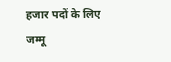हजार पदों के लिए जम्मू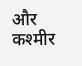और कश्मीर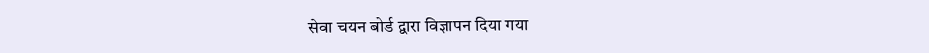सेवा चयन बोर्ड द्वारा विज्ञापन दिया गया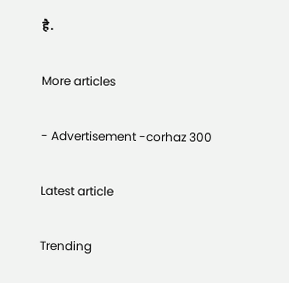है.

More articles

- Advertisement -corhaz 300

Latest article

Trending